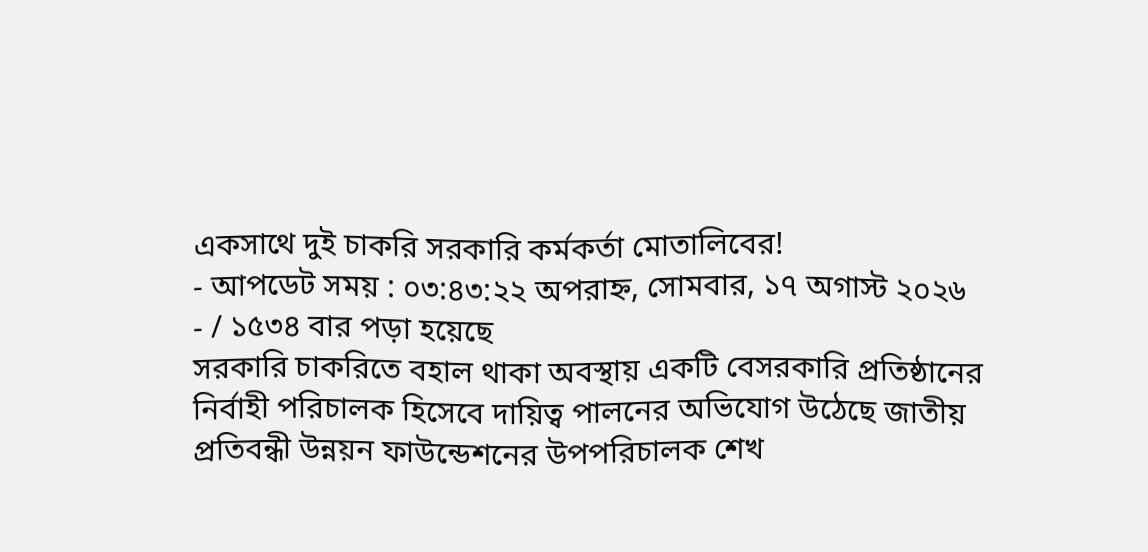একসাথে দুই চাকরি সরকারি কর্মকর্তা মোতালিবের!
- আপডেট সময় : ০৩:৪৩:২২ অপরাহ্ন, সোমবার, ১৭ অগাস্ট ২০২৬
- / ১৫৩৪ বার পড়া হয়েছে
সরকারি চাকরিতে বহাল থাকা অবস্থায় একটি বেসরকারি প্রতিষ্ঠানের নির্বাহী পরিচালক হিসেবে দায়িত্ব পালনের অভিযোগ উঠেছে জাতীয় প্রতিবন্ধী উন্নয়ন ফাউন্ডেশনের উপপরিচালক শেখ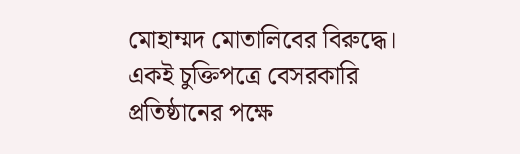মোহাম্মদ মোতালিবের বিরুদ্ধে। একই চুক্তিপত্রে বেসরকারি প্রতিষ্ঠানের পক্ষে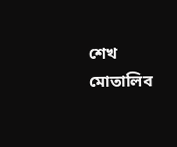শেখ মোতালিব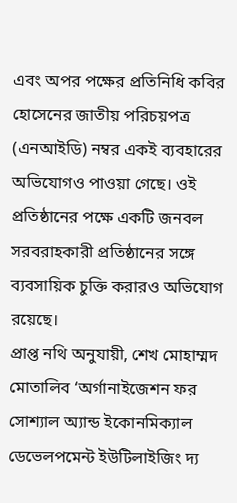এবং অপর পক্ষের প্রতিনিধি কবির হোসেনের জাতীয় পরিচয়পত্র (এনআইডি) নম্বর একই ব্যবহারের অভিযোগও পাওয়া গেছে। ওই প্রতিষ্ঠানের পক্ষে একটি জনবল সরবরাহকারী প্রতিষ্ঠানের সঙ্গে ব্যবসায়িক চুক্তি করারও অভিযোগ রয়েছে।
প্রাপ্ত নথি অনুযায়ী, শেখ মোহাম্মদ মোতালিব ‘অর্গানাইজেশন ফর সোশ্যাল অ্যান্ড ইকোনমিক্যাল ডেভেলপমেন্ট ইউটিলাইজিং দ্য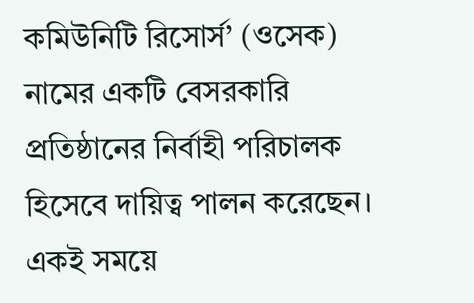কমিউনিটি রিসোর্স’ (ওসেক) নামের একটি বেসরকারি প্রতিষ্ঠানের নির্বাহী পরিচালক হিসেবে দায়িত্ব পালন করেছেন। একই সময়ে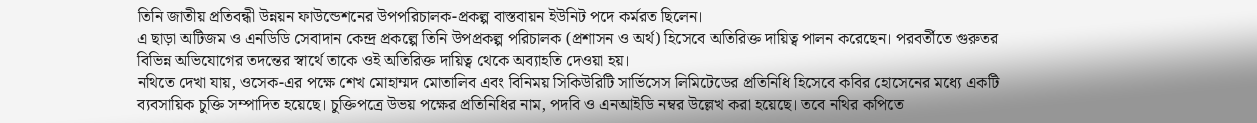তিনি জাতীয় প্রতিবন্ধী উন্নয়ন ফাউন্ডেশনের উপপরিচালক-প্রকল্প বাস্তবায়ন ইউনিট পদে কর্মরত ছিলেন।
এ ছাড়া অটিজম ও এনডিডি সেবাদান কেন্দ্র প্রকল্পে তিনি উপপ্রকল্প পরিচালক (প্রশাসন ও অর্থ) হিসেবে অতিরিক্ত দায়িত্ব পালন করেছেন। পরবর্তীতে গুরুতর বিভিন্ন অভিযোগের তদন্তের স্বার্থে তাকে ওই অতিরিক্ত দায়িত্ব থেকে অব্যাহতি দেওয়া হয়।
নথিতে দেখা যায়, ওসেক-এর পক্ষে শেখ মোহাম্মদ মোতালিব এবং বিনিময় সিকিউরিটি সার্ভিসেস লিমিটেডের প্রতিনিধি হিসেবে কবির হোসেনের মধ্যে একটি ব্যবসায়িক চুক্তি সম্পাদিত হয়েছে। চুক্তিপত্রে উভয় পক্ষের প্রতিনিধির নাম, পদবি ও এনআইডি নম্বর উল্লেখ করা হয়েছে। তবে নথির কপিতে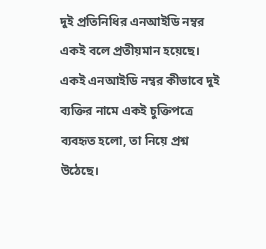দুই প্রতিনিধির এনআইডি নম্বর একই বলে প্রতীয়মান হয়েছে।
একই এনআইডি নম্বর কীভাবে দুই ব্যক্তির নামে একই চুক্তিপত্রে ব্যবহৃত হলো, তা নিয়ে প্রশ্ন উঠেছে।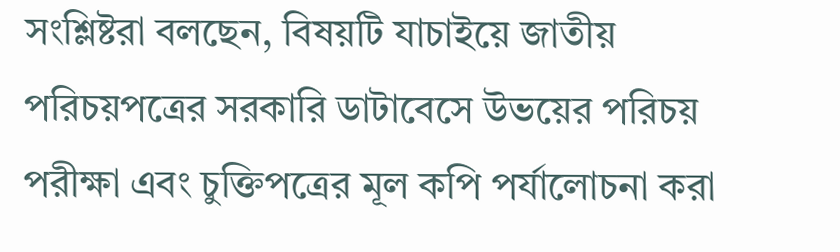সংশ্লিষ্টরা বলছেন, বিষয়টি যাচাইয়ে জাতীয় পরিচয়পত্রের সরকারি ডাটাবেসে উভয়ের পরিচয় পরীক্ষা এবং চুক্তিপত্রের মূল কপি পর্যালোচনা করা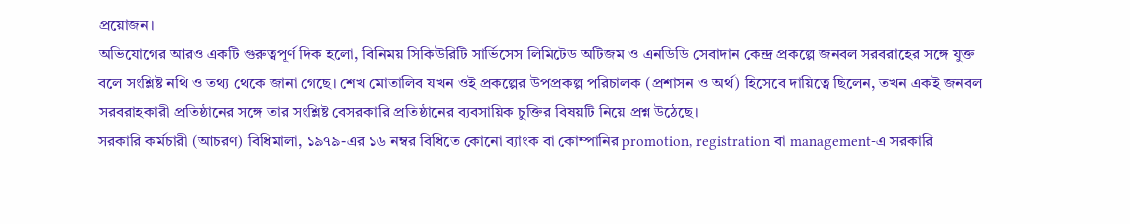প্রয়োজন।
অভিযোগের আরও একটি গুরুত্বপূর্ণ দিক হলো, বিনিময় সিকিউরিটি সার্ভিসেস লিমিটেড অটিজম ও এনডিডি সেবাদান কেন্দ্র প্রকল্পে জনবল সরবরাহের সঙ্গে যুক্ত বলে সংশ্লিষ্ট নথি ও তথ্য থেকে জানা গেছে। শেখ মোতালিব যখন ওই প্রকল্পের উপপ্রকল্প পরিচালক (প্রশাসন ও অর্থ) হিসেবে দায়িত্বে ছিলেন, তখন একই জনবল সরবরাহকারী প্রতিষ্ঠানের সঙ্গে তার সংশ্লিষ্ট বেসরকারি প্রতিষ্ঠানের ব্যবসায়িক চুক্তির বিষয়টি নিয়ে প্রশ্ন উঠেছে।
সরকারি কর্মচারী (আচরণ) বিধিমালা, ১৯৭৯-এর ১৬ নম্বর বিধিতে কোনো ব্যাংক বা কোম্পানির promotion, registration বা management-এ সরকারি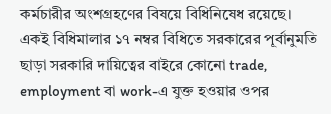কর্মচারীর অংশগ্রহণের বিষয়ে বিধিনিষেধ রয়েছে। একই বিধিমালার ১৭ নম্বর বিধিতে সরকারের পূর্বানুমতি ছাড়া সরকারি দায়িত্বের বাইরে কোনো trade, employment বা work-এ যুক্ত হওয়ার ওপর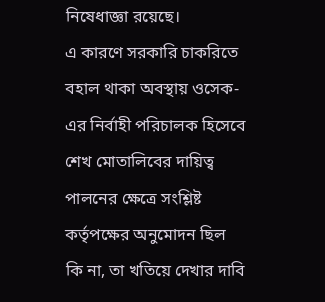নিষেধাজ্ঞা রয়েছে।
এ কারণে সরকারি চাকরিতে বহাল থাকা অবস্থায় ওসেক-এর নির্বাহী পরিচালক হিসেবে শেখ মোতালিবের দায়িত্ব পালনের ক্ষেত্রে সংশ্লিষ্ট কর্তৃপক্ষের অনুমোদন ছিল কি না, তা খতিয়ে দেখার দাবি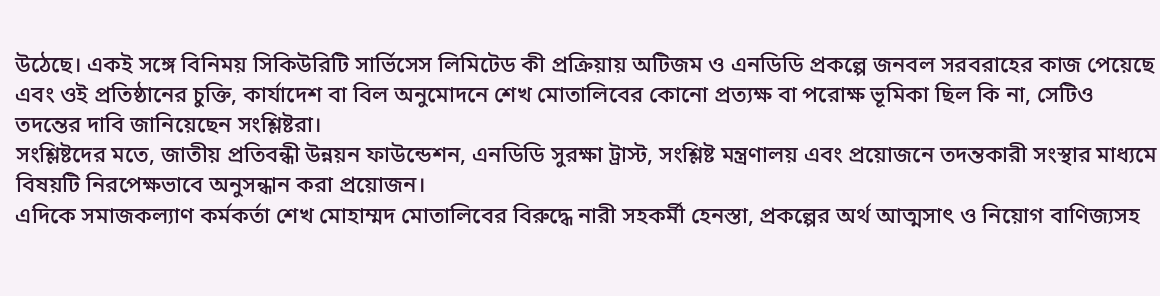উঠেছে। একই সঙ্গে বিনিময় সিকিউরিটি সার্ভিসেস লিমিটেড কী প্রক্রিয়ায় অটিজম ও এনডিডি প্রকল্পে জনবল সরবরাহের কাজ পেয়েছে এবং ওই প্রতিষ্ঠানের চুক্তি, কার্যাদেশ বা বিল অনুমোদনে শেখ মোতালিবের কোনো প্রত্যক্ষ বা পরোক্ষ ভূমিকা ছিল কি না, সেটিও তদন্তের দাবি জানিয়েছেন সংশ্লিষ্টরা।
সংশ্লিষ্টদের মতে, জাতীয় প্রতিবন্ধী উন্নয়ন ফাউন্ডেশন, এনডিডি সুরক্ষা ট্রাস্ট, সংশ্লিষ্ট মন্ত্রণালয় এবং প্রয়োজনে তদন্তকারী সংস্থার মাধ্যমে বিষয়টি নিরপেক্ষভাবে অনুসন্ধান করা প্রয়োজন।
এদিকে সমাজকল্যাণ কর্মকর্তা শেখ মোহাম্মদ মোতালিবের বিরুদ্ধে নারী সহকর্মী হেনস্তা, প্রকল্পের অর্থ আত্মসাৎ ও নিয়োগ বাণিজ্যসহ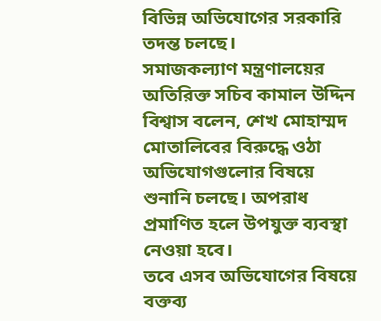বিভিন্ন অভিযোগের সরকারি তদন্ত চলছে।
সমাজকল্যাণ মন্ত্রণালয়ের অতিরিক্ত সচিব কামাল উদ্দিন বিশ্বাস বলেন, শেখ মোহাম্মদ মোতালিবের বিরুদ্ধে ওঠা অভিযোগগুলোর বিষয়ে শুনানি চলছে। অপরাধ প্রমাণিত হলে উপযুক্ত ব্যবস্থা নেওয়া হবে।
তবে এসব অভিযোগের বিষয়ে বক্তব্য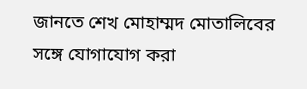জানতে শেখ মোহাম্মদ মোতালিবের সঙ্গে যোগাযোগ করা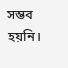সম্ভব হয়নি।